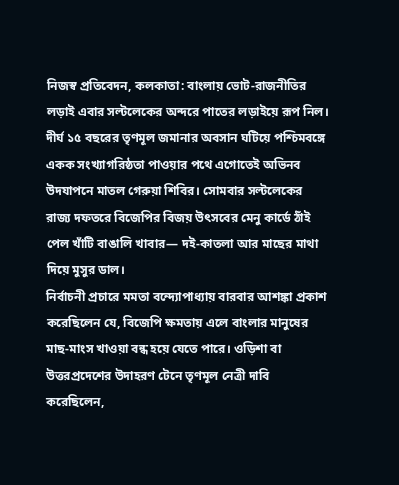নিজস্ব প্রতিবেদন, কলকাতা: বাংলায় ভোট-রাজনীতির লড়াই এবার সল্টলেকের অন্দরে পাতের লড়াইয়ে রূপ নিল। দীর্ঘ ১৫ বছরের তৃণমূল জমানার অবসান ঘটিয়ে পশ্চিমবঙ্গে একক সংখ্যাগরিষ্ঠতা পাওয়ার পথে এগোতেই অভিনব উদযাপনে মাতল গেরুয়া শিবির। সোমবার সল্টলেকের রাজ্য দফতরে বিজেপির বিজয় উৎসবের মেনু কার্ডে ঠাঁই পেল খাঁটি বাঙালি খাবার— দই-কাতলা আর মাছের মাথা দিয়ে মুসুর ডাল।
নির্বাচনী প্রচারে মমতা বন্দ্যোপাধ্যায় বারবার আশঙ্কা প্রকাশ করেছিলেন যে, বিজেপি ক্ষমতায় এলে বাংলার মানুষের মাছ-মাংস খাওয়া বন্ধ হয়ে যেতে পারে। ওড়িশা বা উত্তরপ্রদেশের উদাহরণ টেনে তৃণমূল নেত্রী দাবি করেছিলেন,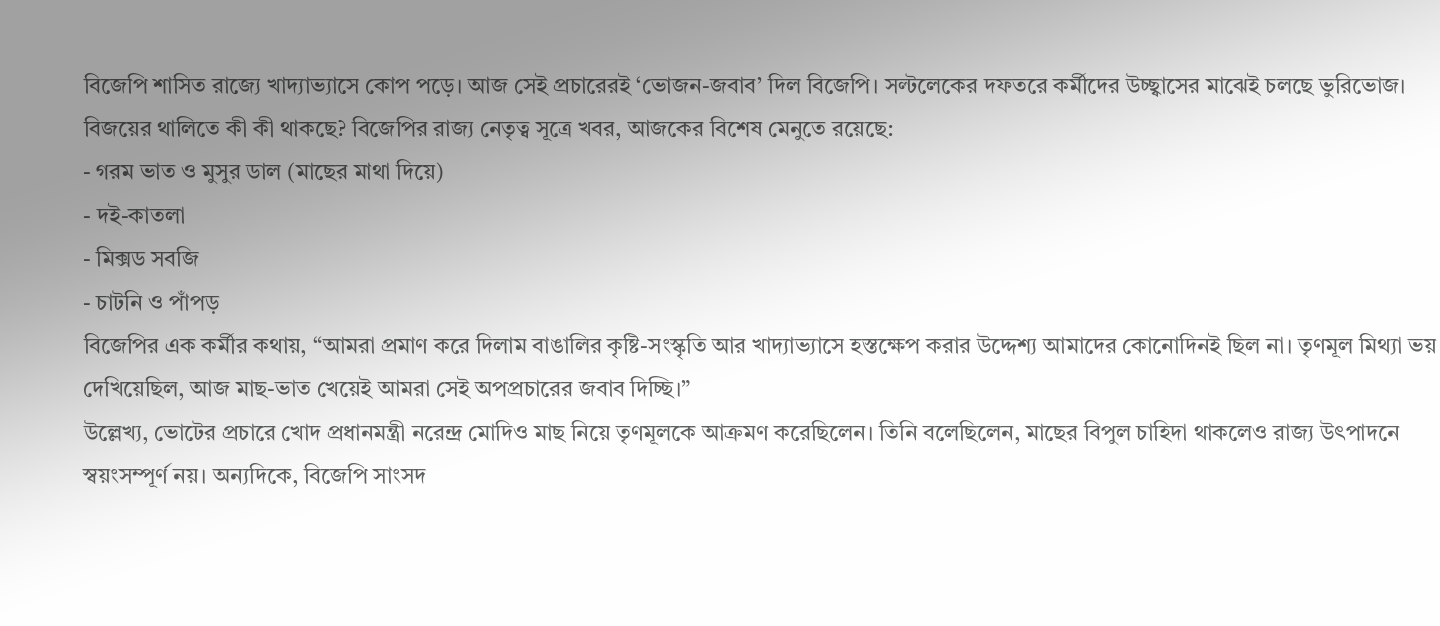বিজেপি শাসিত রাজ্যে খাদ্যাভ্যাসে কোপ পড়ে। আজ সেই প্রচারেরই ‘ভোজন-জবাব’ দিল বিজেপি। সল্টলেকের দফতরে কর্মীদের উচ্ছ্বাসের মাঝেই চলছে ভুরিভোজ।
বিজয়ের থালিতে কী কী থাকছে? বিজেপির রাজ্য নেতৃত্ব সূত্রে খবর, আজকের বিশেষ মেনুতে রয়েছে:
- গরম ভাত ও মুসুর ডাল (মাছের মাথা দিয়ে)
- দই-কাতলা
- মিক্সড সবজি
- চাটনি ও পাঁপড়
বিজেপির এক কর্মীর কথায়, “আমরা প্রমাণ করে দিলাম বাঙালির কৃষ্টি-সংস্কৃতি আর খাদ্যাভ্যাসে হস্তক্ষেপ করার উদ্দেশ্য আমাদের কোনোদিনই ছিল না। তৃণমূল মিথ্যা ভয় দেখিয়েছিল, আজ মাছ-ভাত খেয়েই আমরা সেই অপপ্রচারের জবাব দিচ্ছি।”
উল্লেখ্য, ভোটের প্রচারে খোদ প্রধানমন্ত্রী নরেন্দ্র মোদিও মাছ নিয়ে তৃণমূলকে আক্রমণ করেছিলেন। তিনি বলেছিলেন, মাছের বিপুল চাহিদা থাকলেও রাজ্য উৎপাদনে স্বয়ংসম্পূর্ণ নয়। অন্যদিকে, বিজেপি সাংসদ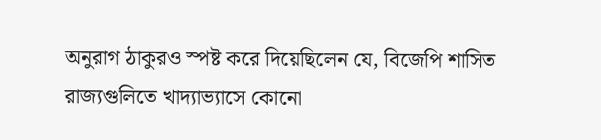অনুরাগ ঠাকুরও স্পষ্ট করে দিয়েছিলেন যে, বিজেপি শাসিত রাজ্যগুলিতে খাদ্যাভ্যাসে কোনো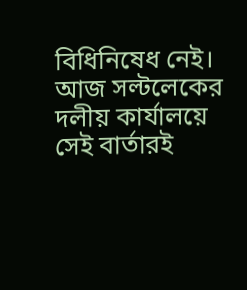বিধিনিষেধ নেই। আজ সল্টলেকের দলীয় কার্যালয়ে সেই বার্তারই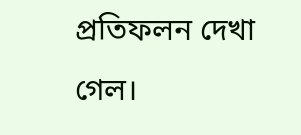প্রতিফলন দেখা গেল।